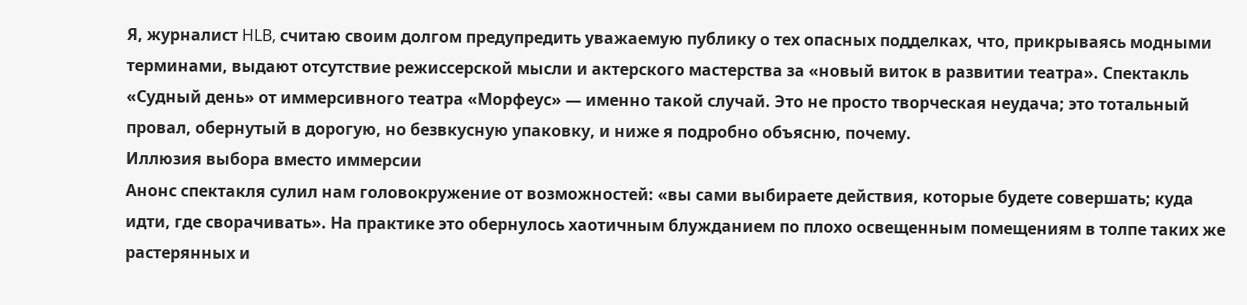Я, журналист HLB, считаю своим долгом предупредить уважаемую публику о тех опасных подделках, что, прикрываясь модными терминами, выдают отсутствие режиссерской мысли и актерского мастерства за «новый виток в развитии театра». Спектакль «Судный день» от иммерсивного театра «Морфеус» — именно такой случай. Это не просто творческая неудача; это тотальный провал, обернутый в дорогую, но безвкусную упаковку, и ниже я подробно объясню, почему.
Иллюзия выбора вместо иммерсии
Анонс спектакля сулил нам головокружение от возможностей: «вы сами выбираете действия, которые будете совершать; куда идти, где сворачивать». На практике это обернулось хаотичным блужданием по плохо освещенным помещениям в толпе таких же растерянных и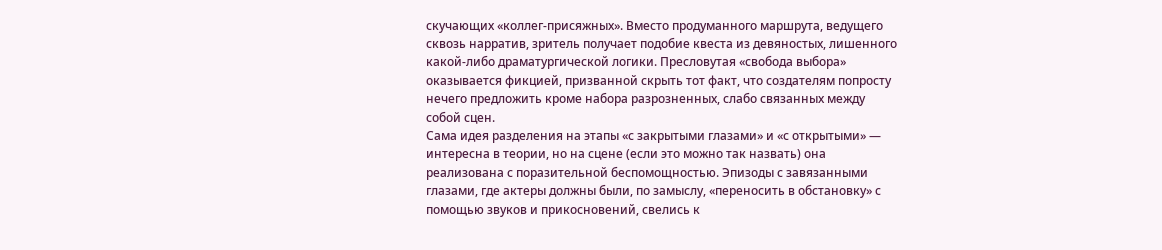скучающих «коллег-присяжных». Вместо продуманного маршрута, ведущего сквозь нарратив, зритель получает подобие квеста из девяностых, лишенного какой-либо драматургической логики. Пресловутая «свобода выбора» оказывается фикцией, призванной скрыть тот факт, что создателям попросту нечего предложить кроме набора разрозненных, слабо связанных между собой сцен.
Сама идея разделения на этапы «с закрытыми глазами» и «с открытыми» — интересна в теории, но на сцене (если это можно так назвать) она реализована с поразительной беспомощностью. Эпизоды с завязанными глазами, где актеры должны были, по замыслу, «переносить в обстановку» с помощью звуков и прикосновений, свелись к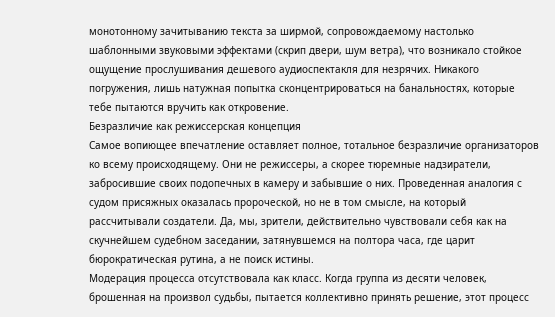монотонному зачитыванию текста за ширмой, сопровождаемому настолько шаблонными звуковыми эффектами (скрип двери, шум ветра), что возникало стойкое ощущение прослушивания дешевого аудиоспектакля для незрячих. Никакого погружения, лишь натужная попытка сконцентрироваться на банальностях, которые тебе пытаются вручить как откровение.
Безразличие как режиссерская концепция
Самое вопиющее впечатление оставляет полное, тотальное безразличие организаторов ко всему происходящему. Они не режиссеры, а скорее тюремные надзиратели, забросившие своих подопечных в камеру и забывшие о них. Проведенная аналогия с судом присяжных оказалась пророческой, но не в том смысле, на который рассчитывали создатели. Да, мы, зрители, действительно чувствовали себя как на скучнейшем судебном заседании, затянувшемся на полтора часа, где царит бюрократическая рутина, а не поиск истины.
Модерация процесса отсутствовала как класс. Когда группа из десяти человек, брошенная на произвол судьбы, пытается коллективно принять решение, этот процесс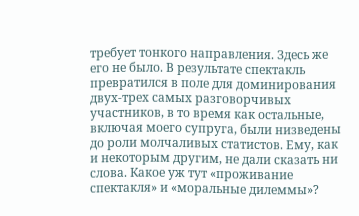требует тонкого направления. Здесь же его не было. В результате спектакль превратился в поле для доминирования двух-трех самых разговорчивых участников, в то время как остальные, включая моего супруга, были низведены до роли молчаливых статистов. Ему, как и некоторым другим, не дали сказать ни слова. Какое уж тут «проживание спектакля» и «моральные дилеммы»?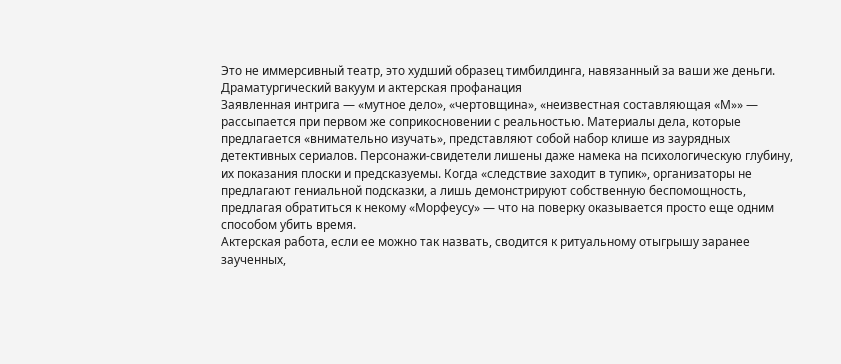Это не иммерсивный театр, это худший образец тимбилдинга, навязанный за ваши же деньги.
Драматургический вакуум и актерская профанация
Заявленная интрига — «мутное дело», «чертовщина», «неизвестная составляющая «М»» — рассыпается при первом же соприкосновении с реальностью. Материалы дела, которые предлагается «внимательно изучать», представляют собой набор клише из заурядных детективных сериалов. Персонажи-свидетели лишены даже намека на психологическую глубину, их показания плоски и предсказуемы. Когда «следствие заходит в тупик», организаторы не предлагают гениальной подсказки, а лишь демонстрируют собственную беспомощность, предлагая обратиться к некому «Морфеусу» — что на поверку оказывается просто еще одним способом убить время.
Актерская работа, если ее можно так назвать, сводится к ритуальному отыгрышу заранее заученных,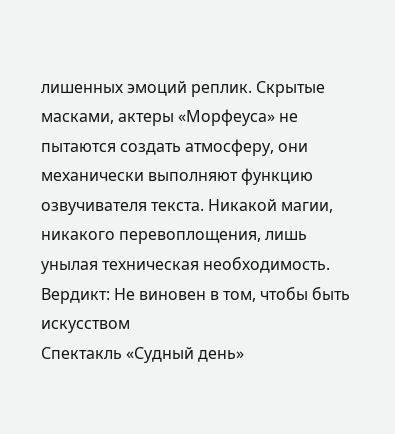лишенных эмоций реплик. Скрытые масками, актеры «Морфеуса» не пытаются создать атмосферу, они механически выполняют функцию озвучивателя текста. Никакой магии, никакого перевоплощения, лишь унылая техническая необходимость.
Вердикт: Не виновен в том, чтобы быть искусством
Спектакль «Судный день»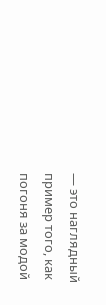— это наглядный пример того, как погоня за модой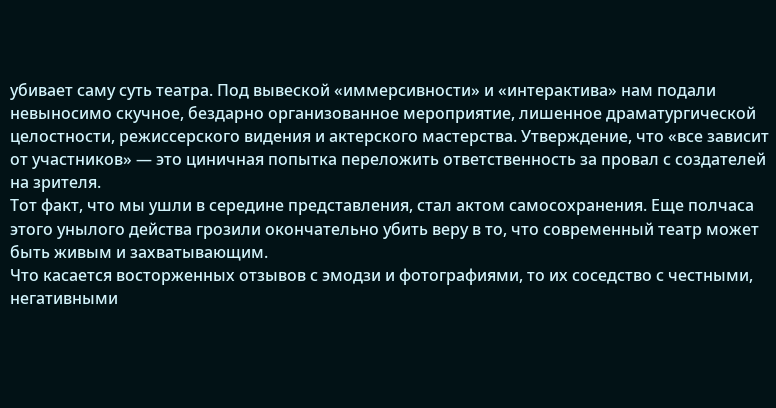убивает саму суть театра. Под вывеской «иммерсивности» и «интерактива» нам подали невыносимо скучное, бездарно организованное мероприятие, лишенное драматургической целостности, режиссерского видения и актерского мастерства. Утверждение, что «все зависит от участников» — это циничная попытка переложить ответственность за провал с создателей на зрителя.
Тот факт, что мы ушли в середине представления, стал актом самосохранения. Еще полчаса этого унылого действа грозили окончательно убить веру в то, что современный театр может быть живым и захватывающим.
Что касается восторженных отзывов с эмодзи и фотографиями, то их соседство с честными, негативными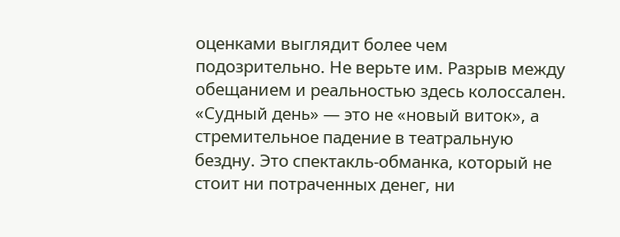оценками выглядит более чем подозрительно. Не верьте им. Разрыв между обещанием и реальностью здесь колоссален. «Судный день» — это не «новый виток», а стремительное падение в театральную бездну. Это спектакль-обманка, который не стоит ни потраченных денег, ни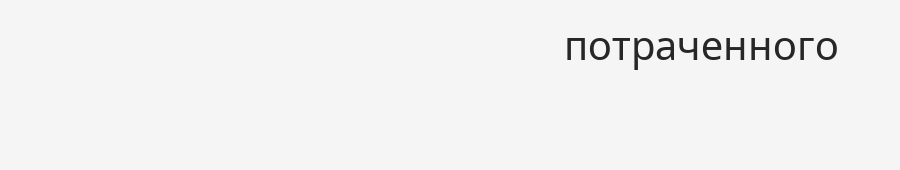потраченного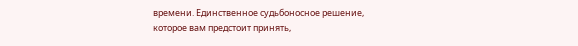времени. Единственное судьбоносное решение, которое вам предстоит принять,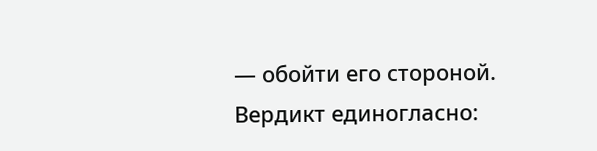— обойти его стороной. Вердикт единогласно: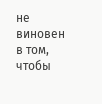не виновен в том, чтобы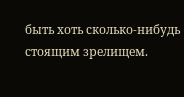быть хоть сколько-нибудь стоящим зрелищем.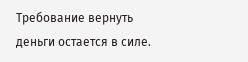Требование вернуть деньги остается в силе.